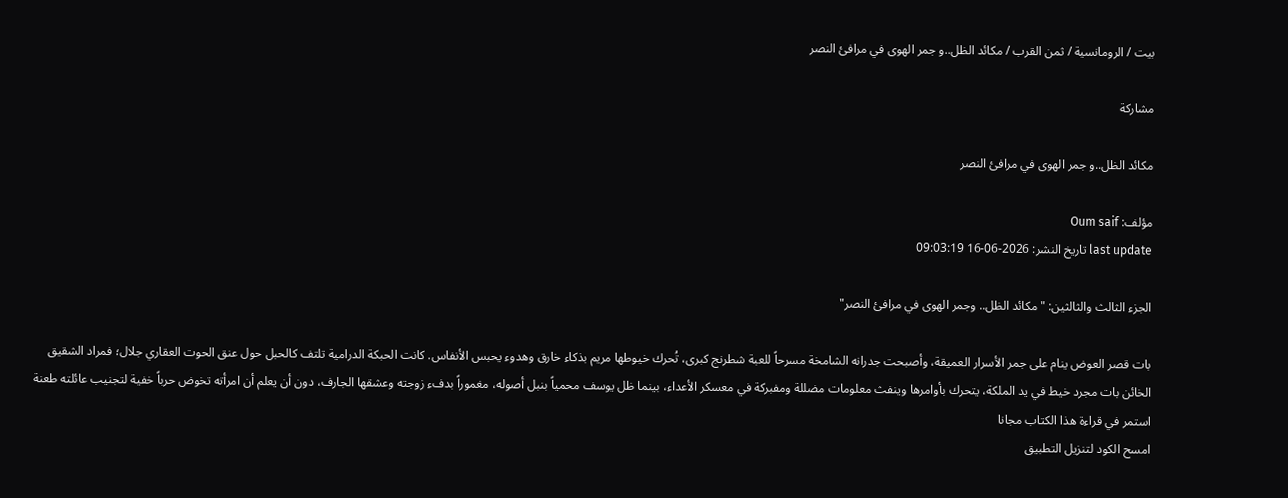بيت / الرومانسية / ثمن القرب / مكائد الظل..و جمر الهوى في مرافئ النصر

مشاركة

مكائد الظل..و جمر الهوى في مرافئ النصر

مؤلف: Oum saif
last update تاريخ النشر: 2026-06-16 09:03:19

الجزء الثالث والثالثين: "مكائد الظل.. وجمر الهوى في مرافئ النصر"

بات قصر العوض ينام على جمر الأسرار العميقة، وأصبحت جدرانه الشامخة مسرحاً للعبة شطرنج كبرى، تُحرك خيوطها مريم بذكاء خارق وهدوء يحبس الأنفاس. كانت الحبكة الدرامية تلتف كالحبل حول عنق الحوت العقاري جلال؛ فمراد الشقيق الخائن بات مجرد خيط في يد الملكة، يتحرك بأوامرها وينفث معلومات مضللة ومفبركة في معسكر الأعداء، بينما ظل يوسف محمياً بنبل أصوله، مغموراً بدفء زوجته وعشقها الجارف، دون أن يعلم أن امرأته تخوض حرباً خفية لتجنيب عائلته طعنة
استمر في قراءة هذا الكتاب مجانا
امسح الكود لتنزيل التطبيق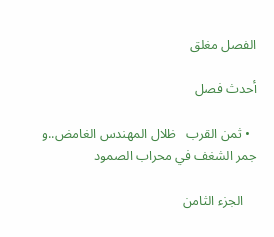الفصل مغلق

أحدث فصل

  • ثمن القرب   ظلال المهندس الغامض..و جمر الشغف في محراب الصمود

    الجزء الثامن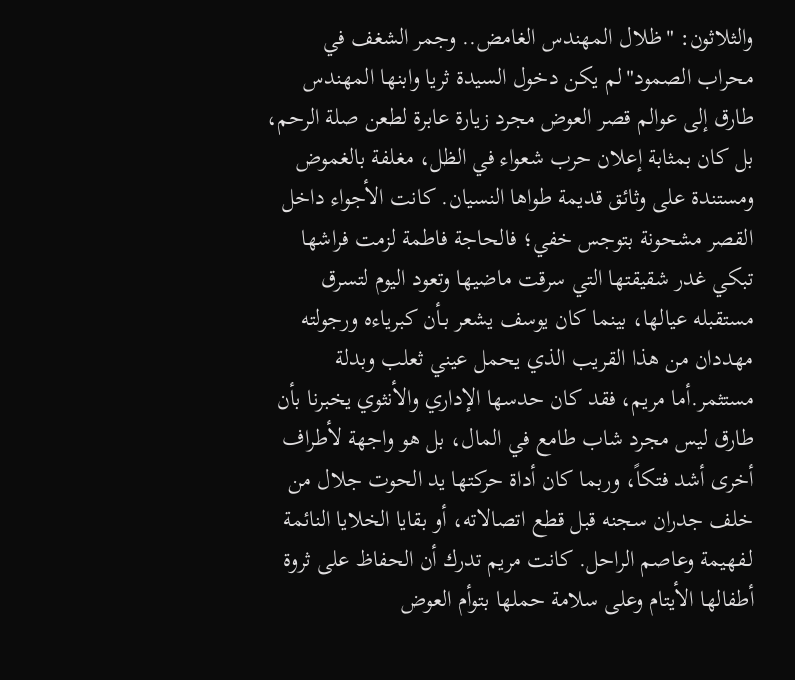والثلاثون: "ظلال المهندس الغامض.. وجمر الشغف في محراب الصمود"لم يكن دخول السيدة ثريا وابنها المهندس طارق إلى عوالم قصر العوض مجرد زيارة عابرة لطعن صلة الرحم، بل كان بمثابة إعلان حرب شعواء في الظل، مغلفة بالغموض ومستندة على وثائق قديمة طواها النسيان. كانت الأجواء داخل القصر مشحونة بتوجس خفي؛ فالحاجة فاطمة لزمت فراشها تبكي غدر شقيقتها التي سرقت ماضيها وتعود اليوم لتسرق مستقبله عيالها، بينما كان يوسف يشعر بـأن كبرياءه ورجولته مهددان من هذا القريب الذي يحمل عيني ثعلب وبدلة مستثمر.أما مريم، فقد كان حدسها الإداري والأنثوي يخبرنا بأن طارق ليس مجرد شاب طامع في المال، بل هو واجهة لأطراف أخرى أشد فتكاً، وربما كان أداة حركتها يد الحوت جلال من خلف جدران سجنه قبل قطع اتصالاته، أو بقايا الخلايا النائمة لـفهيمة وعاصم الراحل. كانت مريم تدرك أن الحفاظ على ثروة أطفالها الأيتام وعلى سلامة حملها بتوأم العوض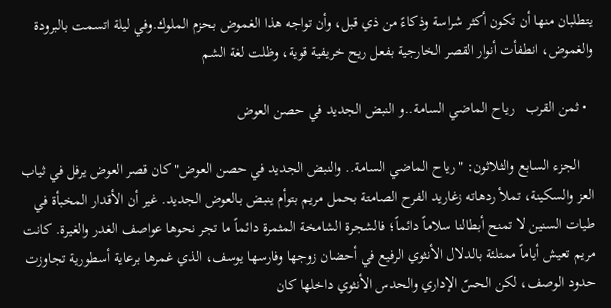يتطلبان منها أن تكون أكثر شراسة وذكاءً من ذي قبل، وأن تواجه هذا الغموض بـحزم الملوك.وفي ليلة اتسمت بالبرودة والغموض، انطفأت أنوار القصر الخارجية بفعل ريح خريفية قوية، وظلت لغة الشم

  • ثمن القرب   رياح الماضي السامة..و النبض الجديد في حصن العوض

    الجزء السابع والثلاثون: "رياح الماضي السامة.. والنبض الجديد في حصن العوض"كان قصر العوض يرفل في ثياب العز والسكينة، تملأ ردهاته زغاريد الفرح الصامتة بحمل مريم بتوأم ينبض بـالعوض الجديد. غير أن الأقدار المخبأة في طيات السنين لا تمنح أبطالنا سلاماً دائماً؛ فالشجرة الشامخة المثمرة دائماً ما تجر نحوها عواصف الغدر والغيرة. كانت مريم تعيش أياماً ممتلئة بالدلال الأنثوي الرفيع في أحضان زوجها وفارسها يوسف، الذي غمرها برعاية أسطورية تجاوزت حدود الوصف، لكن الحسّ الإداري والحدس الأنثوي داخلها كان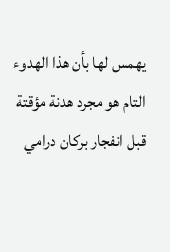يهمس لها بأن هذا الهدوء التام هو مجرد هدنة مؤقتة قبل انفجار بركان درامي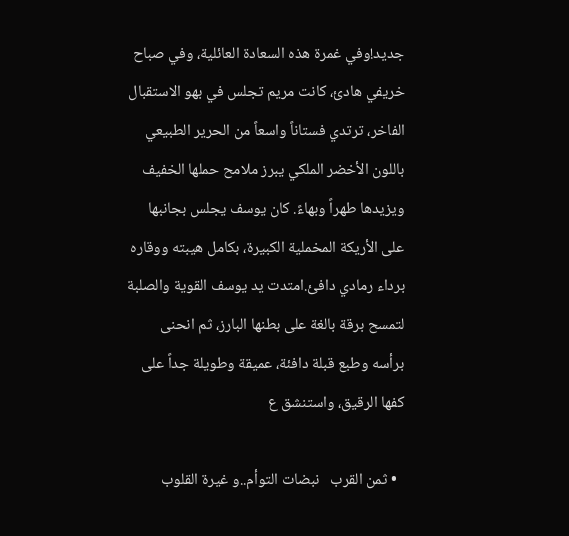جديد!وفي غمرة هذه السعادة العائلية، وفي صباح خريفي هادئ، كانت مريم تجلس في بهو الاستقبال الفاخر، ترتدي فستاناً واسعاً من الحرير الطبيعي باللون الأخضر الملكي يبرز ملامح حملها الخفيف ويزيدها طهراً وبهاءً. كان يوسف يجلس بجانبها على الأريكة المخملية الكبيرة، بكامل هيبته ووقاره برداء رمادي دافئ.امتدت يد يوسف القوية والصلبة لتمسح برقة بالغة على بطنها البارز، ثم انحنى برأسه وطبع قبلة دافئة، عميقة وطويلة جداً على كفها الرقيق، واستنشق ع

  • ثمن القرب   نبضات التوأم..و غيرة القلوب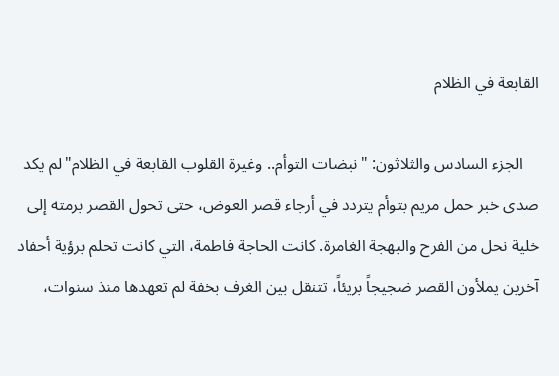القابعة في الظلام

    الجزء السادس والثلاثون: "نبضات التوأم.. وغيرة القلوب القابعة في الظلام"لم يكد صدى خبر حمل مريم بتوأم يتردد في أرجاء قصر العوض، حتى تحول القصر برمته إلى خلية نحل من الفرح والبهجة الغامرة. كانت الحاجة فاطمة، التي كانت تحلم برؤية أحفاد آخرين يملأون القصر ضجيجاً بريئاً، تتنقل بين الغرف بخفة لم تعهدها منذ سنوات،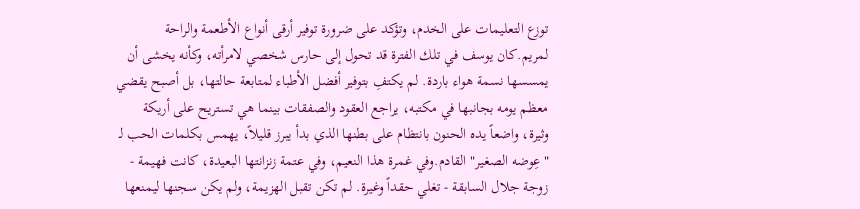توزع التعليمات على الخدم، وتؤكد على ضرورة توفير أرقى أنواع الأطعمة والراحة لمريم.كان يوسف في تلك الفترة قد تحول إلى حارس شخصي لامرأته، وكأنه يخشى أن يمسسها نسمة هواء باردة. لم يكتفِ بتوفير أفضل الأطباء لمتابعة حالتها، بل أصبح يقضي معظم يومه بجانبها في مكتبه، يراجع العقود والصفقات بينما هي تستريح على أريكة وثيرة، واضعاً يده الحنون بانتظام على بطنها الذي بدأ يبرز قليلاً، يهمس بكلمات الحب لـ "عِوضه الصغير" القادم.وفي غمرة هذا النعيم، وفي عتمة زنزانتها البعيدة، كانت فهيمة - زوجة جلال السابقة - تغلي حقداً وغيرة. لم تكن تقبل الهزيمة، ولم يكن سجنها ليمنعها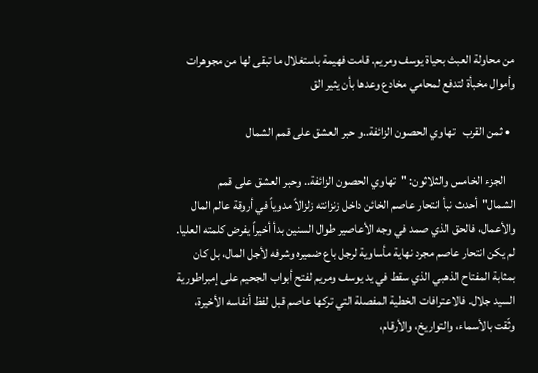من محاولة العبث بحياة يوسف ومريم. قامت فهيمة باستغلال ما تبقى لها من مجوهرات وأموال مخبأة لتدفع لمحامي مخادع وعدها بأن يثير الق

  • ثمن القرب   تهاوي الحصون الزائفة..و حبر العشق على قمم الشمال

    الجزء الخامس والثلاثون: "تهاوي الحصون الزائفة.. وحبر العشق على قمم الشمال"أحدث نبأ انتحار عاصم الخائن داخل زنزانته زلزالاً مدوياً في أروقة عالم المال والأعمال، فالحق الذي صمد في وجه الأعاصير طوال السنين بدأ أخيراً يفرض كلمته العليا. لم يكن انتحار عاصم مجرد نهاية مأساوية لرجل باع ضميره وشرفه لأجل المال، بل كان بمثابة المفتاح الذهبي الذي سقط في يد يوسف ومريم لفتح أبواب الجحيم على إمبراطورية السيد جلال. فالاعترافات الخطية المفصلة التي تركها عاصم قبل لفظ أنفاسه الأخيرة، وثّقت بالأسماء، والتواريخ، والأرقام،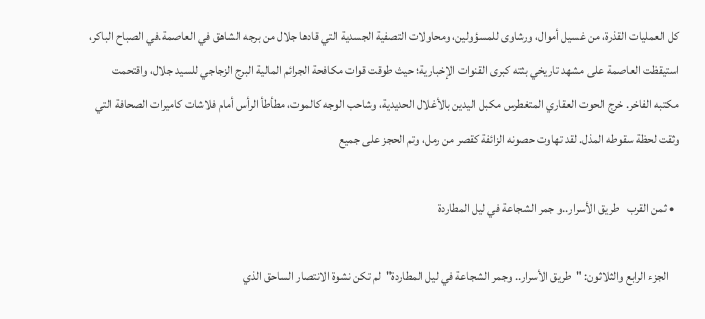كل العمليات القذرة، من غسيل أموال، ورشاوى للمسؤولين، ومحاولات التصفية الجسدية التي قادها جلال من برجه الشاهق في العاصمة.في الصباح الباكر، استيقظت العاصمة على مشهد تاريخي بثته كبرى القنوات الإخبارية؛ حيث طوقت قوات مكافحة الجرائم المالية البرج الزجاجي للسيد جلال، واقتحمت مكتبه الفاخر. خرج الحوت العقاري المتغطرس مكبل اليدين بالأغلال الحديدية، وشاحب الوجه كالموت، مطأطأ الرأس أمام فلاشات كاميرات الصحافة التي وثقت لحظة سقوطه المذل. لقد تهاوت حصونه الزائفة كقصر من رمل، وتم الحجز على جميع

  • ثمن القرب   طريق الأسرار..و جمر الشجاعة في ليل المطاردة

    الجزء الرابع والثلاثون: "طريق الأسرار.. وجمر الشجاعة في ليل المطاردة"لم تكن نشوة الانتصار الساحق الذي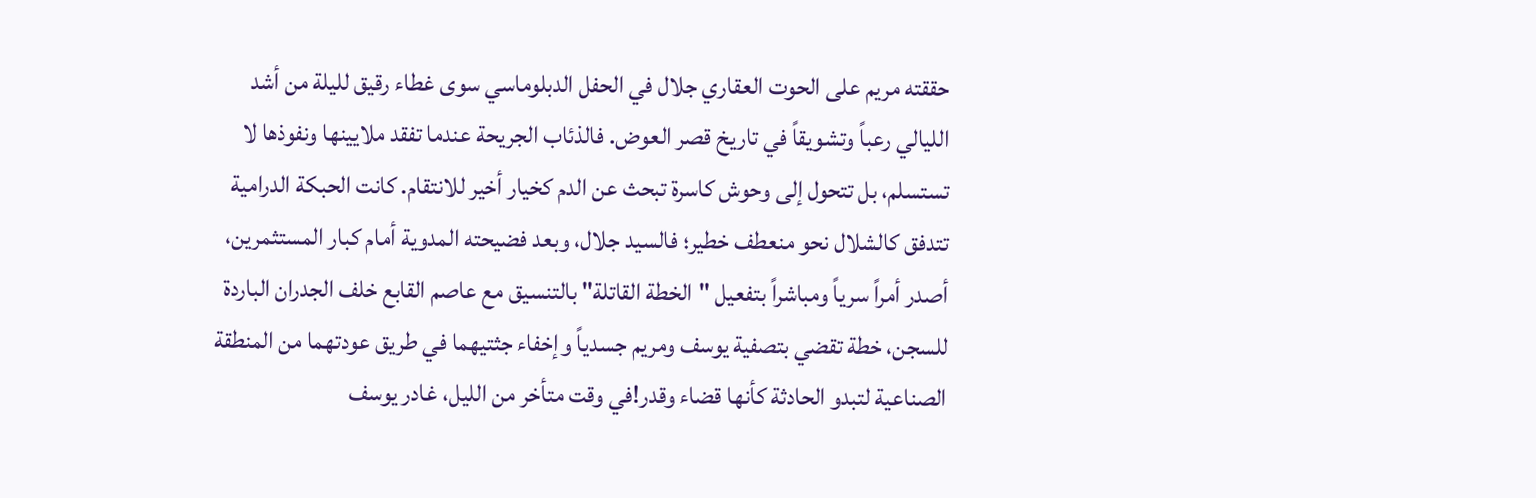حققته مريم على الحوت العقاري جلال في الحفل الدبلوماسي سوى غطاء رقيق لليلة من أشد الليالي رعباً وتشويقاً في تاريخ قصر العوض. فالذئاب الجريحة عندما تفقد ملايينها ونفوذها لا تستسلم، بل تتحول إلى وحوش كاسرة تبحث عن الدم كخيار أخير للانتقام. كانت الحبكة الدرامية تتدفق كالشلال نحو منعطف خطير؛ فالسيد جلال، وبعد فضيحته المدوية أمام كبار المستثمرين، أصدر أمراً سرياً ومباشراً بتفعيل "الخطة القاتلة" بالتنسيق مع عاصم القابع خلف الجدران الباردة للسجن، خطة تقضي بتصفية يوسف ومريم جسدياً وإخفاء جثتيهما في طريق عودتهما من المنطقة الصناعية لتبدو الحادثة كأنها قضاء وقدر!في وقت متأخر من الليل، غادر يوسف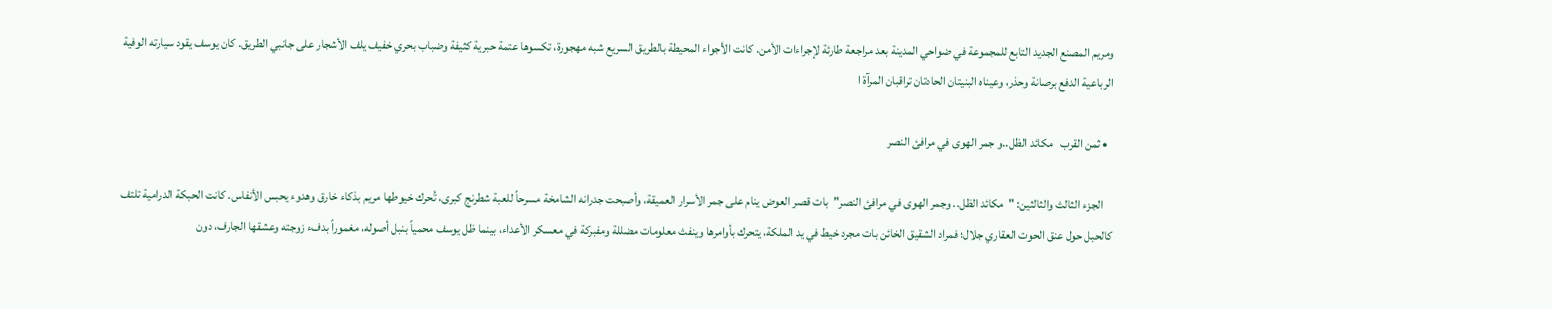ومريم المصنع الجديد التابع للمجموعة في ضواحي المدينة بعد مراجعة طارئة لإجراءات الأمن. كانت الأجواء المحيطة بالطريق السريع شبه مهجورة، تكسوها عتمة حبرية كثيفة وضباب بحري خفيف يلف الأشجار على جانبي الطريق. كان يوسف يقود سيارته الوفية الرباعية الدفع برصانة وحذر، وعيناه البنيتان الحادتان تراقبان المرآة ا

  • ثمن القرب   مكائد الظل..و جمر الهوى في مرافئ النصر

    الجزء الثالث والثالثين: "مكائد الظل.. وجمر الهوى في مرافئ النصر"بات قصر العوض ينام على جمر الأسرار العميقة، وأصبحت جدرانه الشامخة مسرحاً للعبة شطرنج كبرى، تُحرك خيوطها مريم بذكاء خارق وهدوء يحبس الأنفاس. كانت الحبكة الدرامية تلتف كالحبل حول عنق الحوت العقاري جلال؛ فمراد الشقيق الخائن بات مجرد خيط في يد الملكة، يتحرك بأوامرها وينفث معلومات مضللة ومفبركة في معسكر الأعداء، بينما ظل يوسف محمياً بنبل أصوله، مغموراً بدفء زوجته وعشقها الجارف، دون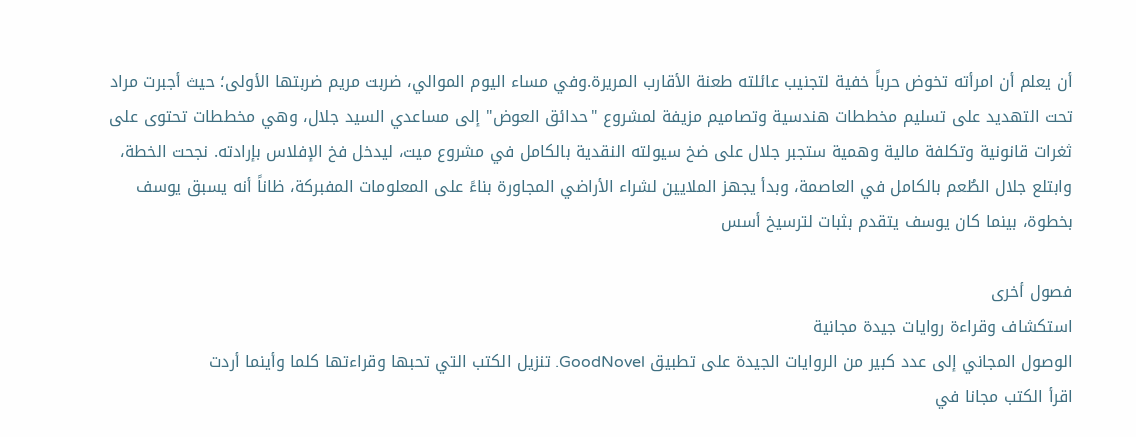أن يعلم أن امرأته تخوض حرباً خفية لتجنيب عائلته طعنة الأقارب المريرة.وفي مساء اليوم الموالي، ضربت مريم ضربتها الأولى؛ حيث أجبرت مراد تحت التهديد على تسليم مخططات هندسية وتصاميم مزيفة لمشروع "حدائق العوض" إلى مساعدي السيد جلال، وهي مخططات تحتوى على ثغرات قانونية وتكلفة مالية وهمية ستجبر جلال على ضخ سيولته النقدية بالكامل في مشروع ميت، ليدخل فخ الإفلاس بإرادته. نجحت الخطة، وابتلع جلال الطُعم بالكامل في العاصمة، وبدأ يجهز الملايين لشراء الأراضي المجاورة بناءً على المعلومات المفبركة، ظاناً أنه يسبق يوسف بخطوة، بينما كان يوسف يتقدم بثبات لترسيخ أسس

فصول أخرى
استكشاف وقراءة روايات جيدة مجانية
الوصول المجاني إلى عدد كبير من الروايات الجيدة على تطبيق GoodNovel. تنزيل الكتب التي تحبها وقراءتها كلما وأينما أردت
اقرأ الكتب مجانا في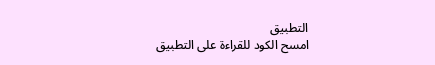التطبيق
امسح الكود للقراءة على التطبيق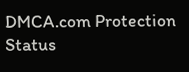DMCA.com Protection Status